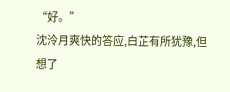“好。”
沈泠月爽快的答应,白芷有所犹豫,但想了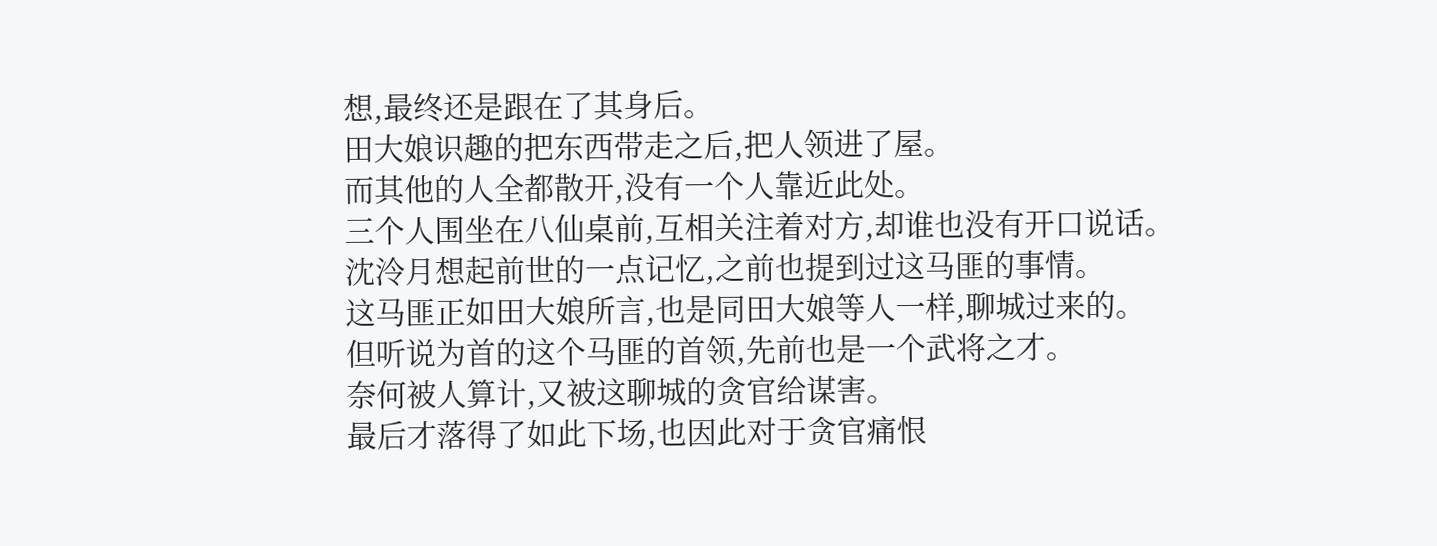想,最终还是跟在了其身后。
田大娘识趣的把东西带走之后,把人领进了屋。
而其他的人全都散开,没有一个人靠近此处。
三个人围坐在八仙桌前,互相关注着对方,却谁也没有开口说话。
沈泠月想起前世的一点记忆,之前也提到过这马匪的事情。
这马匪正如田大娘所言,也是同田大娘等人一样,聊城过来的。
但听说为首的这个马匪的首领,先前也是一个武将之才。
奈何被人算计,又被这聊城的贪官给谋害。
最后才落得了如此下场,也因此对于贪官痛恨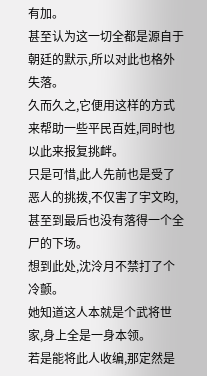有加。
甚至认为这一切全都是源自于朝廷的默示,所以对此也格外失落。
久而久之,它便用这样的方式来帮助一些平民百姓,同时也以此来报复挑衅。
只是可惜,此人先前也是受了恶人的挑拨,不仅害了宇文昀,甚至到最后也没有落得一个全尸的下场。
想到此处,沈泠月不禁打了个冷颤。
她知道这人本就是个武将世家,身上全是一身本领。
若是能将此人收编,那定然是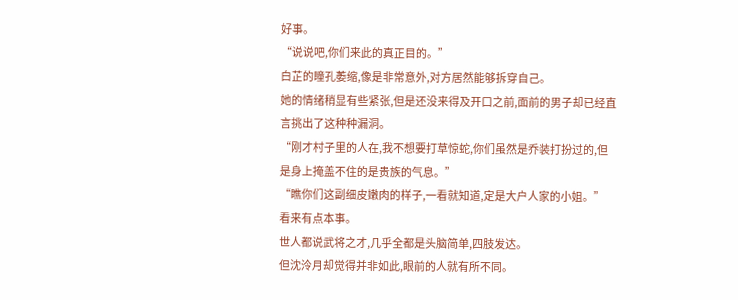好事。
“说说吧,你们来此的真正目的。”
白芷的瞳孔萎缩,像是非常意外,对方居然能够拆穿自己。
她的情绪稍显有些紧张,但是还没来得及开口之前,面前的男子却已经直言挑出了这种种漏洞。
“刚才村子里的人在,我不想要打草惊蛇,你们虽然是乔装打扮过的,但是身上掩盖不住的是贵族的气息。”
“瞧你们这副细皮嫩肉的样子,一看就知道,定是大户人家的小姐。”
看来有点本事。
世人都说武将之才,几乎全都是头脑简单,四肢发达。
但沈泠月却觉得并非如此,眼前的人就有所不同。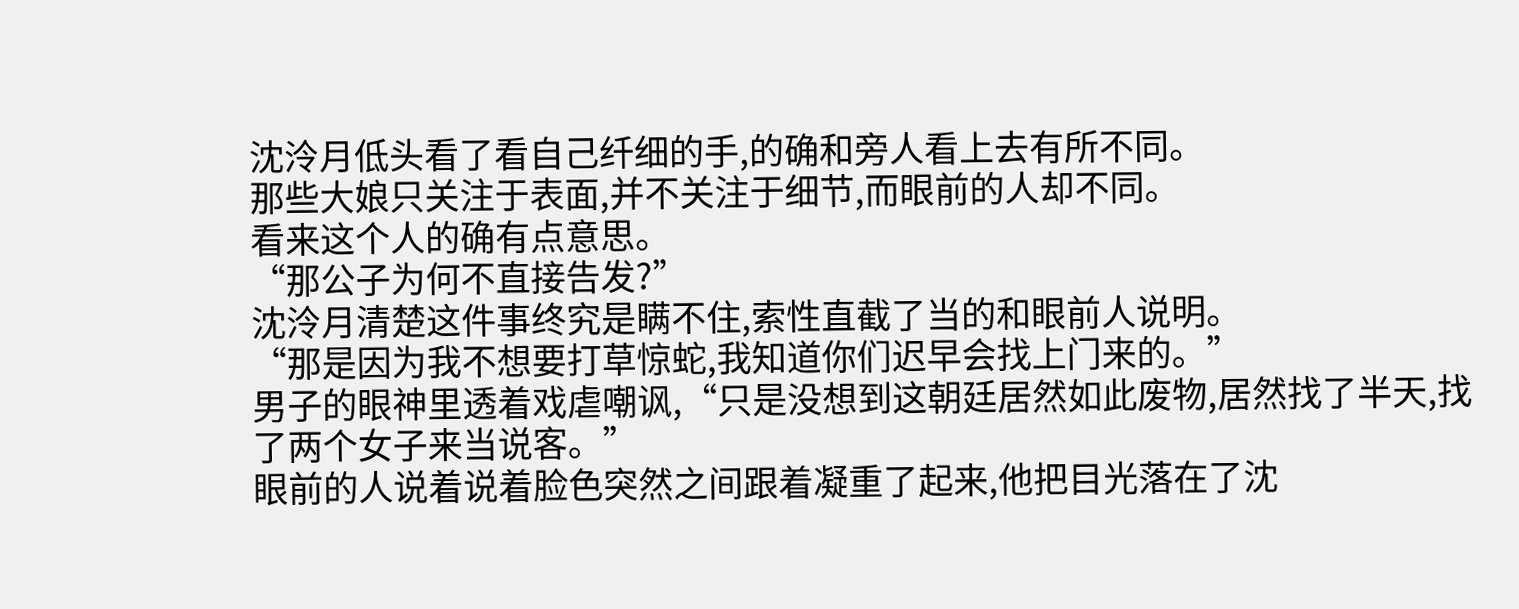沈泠月低头看了看自己纤细的手,的确和旁人看上去有所不同。
那些大娘只关注于表面,并不关注于细节,而眼前的人却不同。
看来这个人的确有点意思。
“那公子为何不直接告发?”
沈泠月清楚这件事终究是瞒不住,索性直截了当的和眼前人说明。
“那是因为我不想要打草惊蛇,我知道你们迟早会找上门来的。”
男子的眼神里透着戏虐嘲讽,“只是没想到这朝廷居然如此废物,居然找了半天,找了两个女子来当说客。”
眼前的人说着说着脸色突然之间跟着凝重了起来,他把目光落在了沈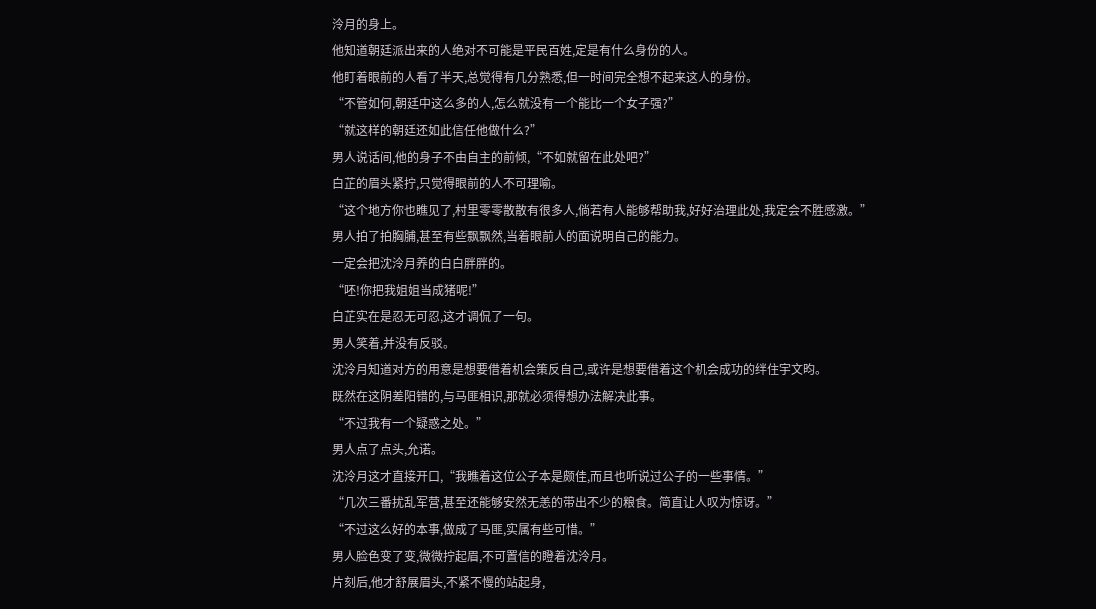泠月的身上。
他知道朝廷派出来的人绝对不可能是平民百姓,定是有什么身份的人。
他盯着眼前的人看了半天,总觉得有几分熟悉,但一时间完全想不起来这人的身份。
“不管如何,朝廷中这么多的人,怎么就没有一个能比一个女子强?”
“就这样的朝廷还如此信任他做什么?”
男人说话间,他的身子不由自主的前倾,“不如就留在此处吧?”
白芷的眉头紧拧,只觉得眼前的人不可理喻。
“这个地方你也瞧见了,村里零零散散有很多人,倘若有人能够帮助我,好好治理此处,我定会不胜感激。”
男人拍了拍胸脯,甚至有些飘飘然,当着眼前人的面说明自己的能力。
一定会把沈泠月养的白白胖胖的。
“呸!你把我姐姐当成猪呢!”
白芷实在是忍无可忍,这才调侃了一句。
男人笑着,并没有反驳。
沈泠月知道对方的用意是想要借着机会策反自己,或许是想要借着这个机会成功的绊住宇文昀。
既然在这阴差阳错的,与马匪相识,那就必须得想办法解决此事。
“不过我有一个疑惑之处。”
男人点了点头,允诺。
沈泠月这才直接开口,“我瞧着这位公子本是颇佳,而且也听说过公子的一些事情。”
“几次三番扰乱军营,甚至还能够安然无恙的带出不少的粮食。简直让人叹为惊讶。”
“不过这么好的本事,做成了马匪,实属有些可惜。”
男人脸色变了变,微微拧起眉,不可置信的瞪着沈泠月。
片刻后,他才舒展眉头,不紧不慢的站起身,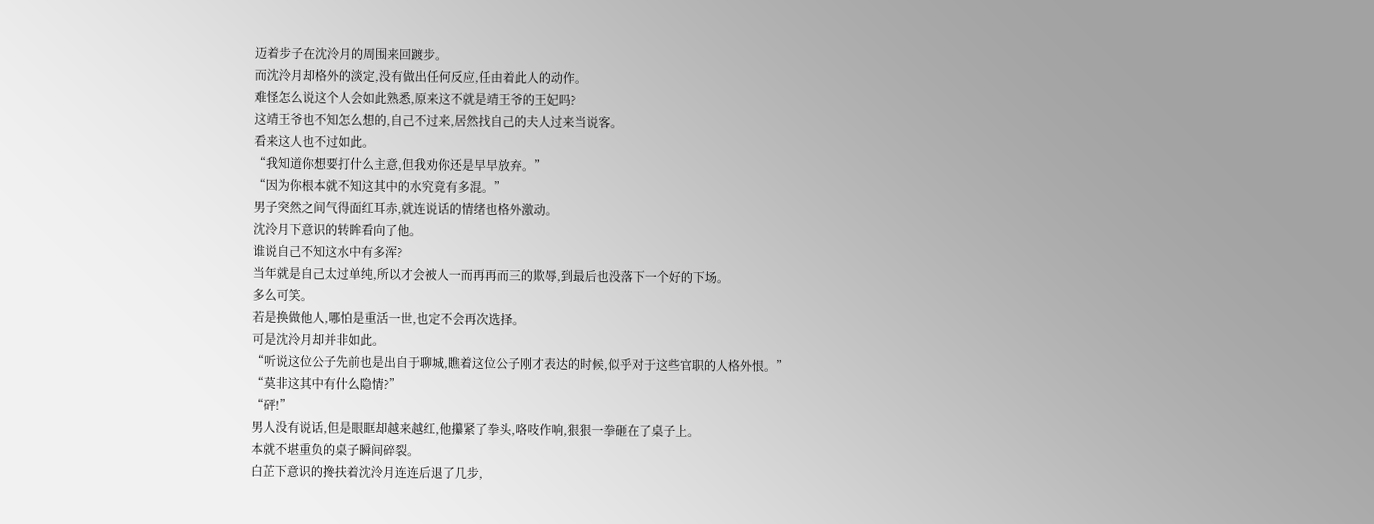迈着步子在沈泠月的周围来回踱步。
而沈泠月却格外的淡定,没有做出任何反应,任由着此人的动作。
难怪怎么说这个人会如此熟悉,原来这不就是靖王爷的王妃吗?
这靖王爷也不知怎么想的,自己不过来,居然找自己的夫人过来当说客。
看来这人也不过如此。
“我知道你想要打什么主意,但我劝你还是早早放弃。”
“因为你根本就不知这其中的水究竟有多混。”
男子突然之间气得面红耳赤,就连说话的情绪也格外激动。
沈泠月下意识的转眸看向了他。
谁说自己不知这水中有多浑?
当年就是自己太过单纯,所以才会被人一而再再而三的欺辱,到最后也没落下一个好的下场。
多么可笑。
若是换做他人,哪怕是重活一世,也定不会再次选择。
可是沈泠月却并非如此。
“听说这位公子先前也是出自于聊城,瞧着这位公子刚才表达的时候,似乎对于这些官职的人格外恨。”
“莫非这其中有什么隐情?”
“砰!”
男人没有说话,但是眼眶却越来越红,他攥紧了拳头,咯吱作响,狠狠一拳砸在了桌子上。
本就不堪重负的桌子瞬间碎裂。
白芷下意识的搀扶着沈泠月连连后退了几步,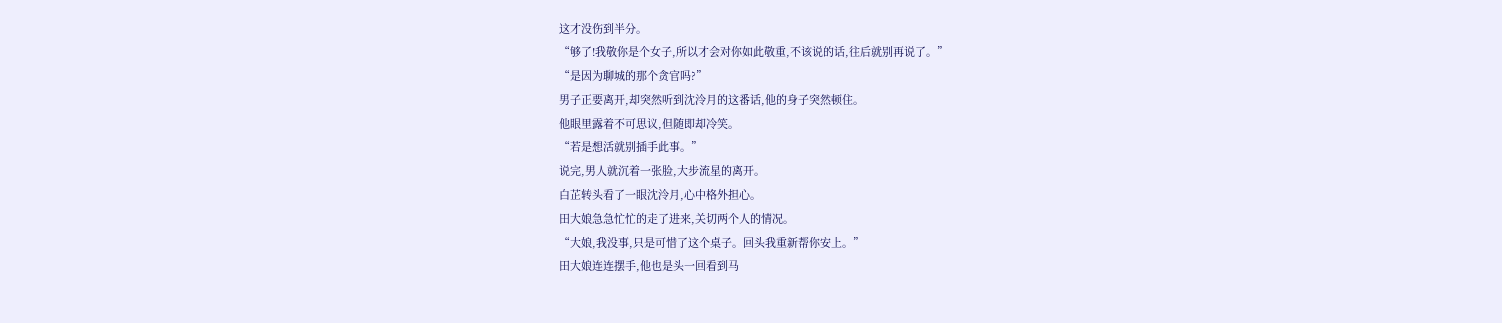这才没伤到半分。
“够了!我敬你是个女子,所以才会对你如此敬重,不该说的话,往后就别再说了。”
“是因为聊城的那个贪官吗?”
男子正要离开,却突然听到沈泠月的这番话,他的身子突然顿住。
他眼里露着不可思议,但随即却冷笑。
“若是想活就别插手此事。”
说完,男人就沉着一张脸,大步流星的离开。
白芷转头看了一眼沈泠月,心中格外担心。
田大娘急急忙忙的走了进来,关切两个人的情况。
“大娘,我没事,只是可惜了这个桌子。回头我重新帮你安上。”
田大娘连连摆手,他也是头一回看到马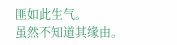匪如此生气。
虽然不知道其缘由。